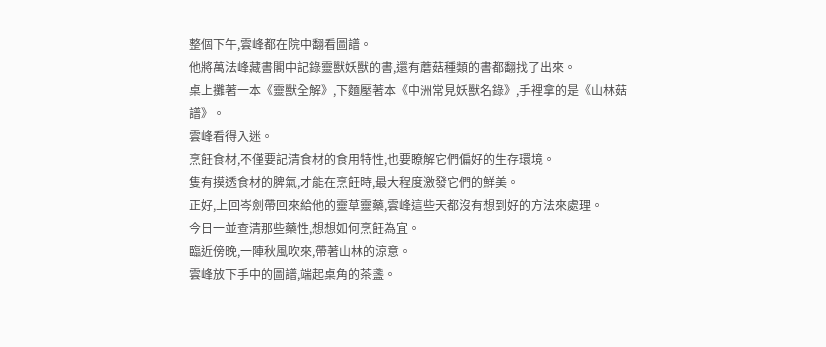整個下午,雲峰都在院中翻看圖譜。
他將萬法峰藏書閣中記錄靈獸妖獸的書,還有蘑菇種類的書都翻找了出來。
桌上攤著一本《靈獸全解》,下麵壓著本《中洲常見妖獸名錄》,手裡拿的是《山林菇譜》。
雲峰看得入迷。
烹飪食材,不僅要記清食材的食用特性,也要瞭解它們偏好的生存環境。
隻有摸透食材的脾氣,才能在烹飪時,最大程度激發它們的鮮美。
正好,上回岑劍帶回來給他的靈草靈藥,雲峰這些天都沒有想到好的方法來處理。
今日一並查清那些藥性,想想如何烹飪為宜。
臨近傍晚,一陣秋風吹來,帶著山林的涼意。
雲峰放下手中的圖譜,端起桌角的茶盞。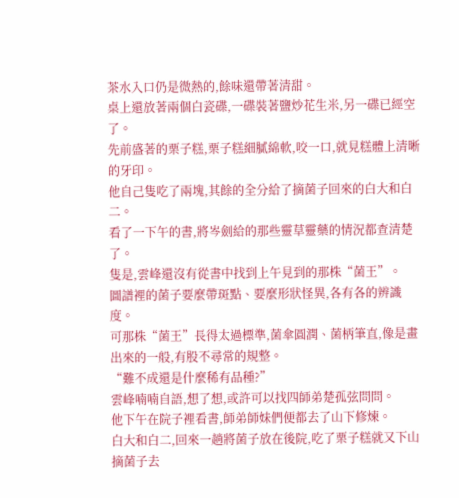茶水入口仍是微熱的,餘味還帶著清甜。
桌上還放著兩個白瓷碟,一碟裝著鹽炒花生米,另一碟已經空了。
先前盛著的栗子糕,栗子糕細膩綿軟,咬一口,就見糕體上清晰的牙印。
他自己隻吃了兩塊,其餘的全分給了摘菌子回來的白大和白二。
看了一下午的書,將岑劍給的那些靈草靈藥的情況都查清楚了。
隻是,雲峰還沒有從書中找到上午見到的那株“菌王”。
圖譜裡的菌子要麼帶斑點、要麼形狀怪異,各有各的辨識度。
可那株“菌王”長得太過標準,菌傘圓潤、菌柄筆直,像是畫出來的一般,有股不尋常的規整。
“難不成還是什麼稀有品種?”
雲峰喃喃自語,想了想,或許可以找四師弟楚孤弦問問。
他下午在院子裡看書,師弟師妹們便都去了山下修煉。
白大和白二,回來一趟將菌子放在後院,吃了栗子糕就又下山摘菌子去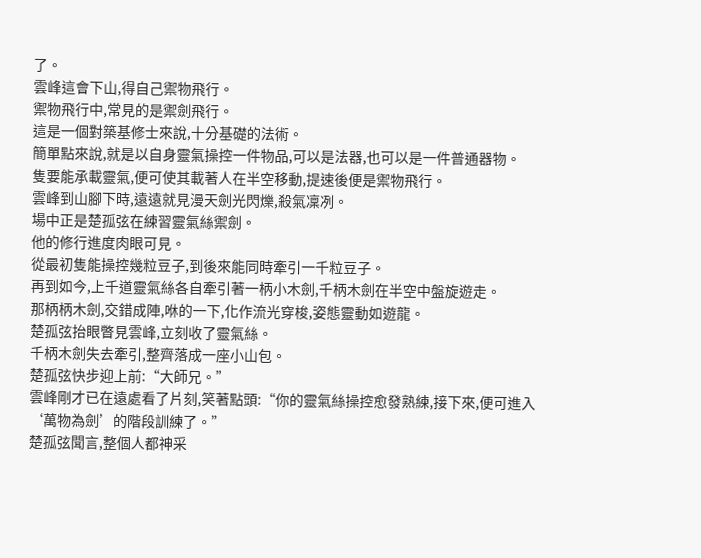了。
雲峰這會下山,得自己禦物飛行。
禦物飛行中,常見的是禦劍飛行。
這是一個對築基修士來說,十分基礎的法術。
簡單點來說,就是以自身靈氣操控一件物品,可以是法器,也可以是一件普通器物。
隻要能承載靈氣,便可使其載著人在半空移動,提速後便是禦物飛行。
雲峰到山腳下時,遠遠就見漫天劍光閃爍,殺氣凜冽。
場中正是楚孤弦在練習靈氣絲禦劍。
他的修行進度肉眼可見。
從最初隻能操控幾粒豆子,到後來能同時牽引一千粒豆子。
再到如今,上千道靈氣絲各自牽引著一柄小木劍,千柄木劍在半空中盤旋遊走。
那柄柄木劍,交錯成陣,咻的一下,化作流光穿梭,姿態靈動如遊龍。
楚孤弦抬眼瞥見雲峰,立刻收了靈氣絲。
千柄木劍失去牽引,整齊落成一座小山包。
楚孤弦快步迎上前:“大師兄。”
雲峰剛才已在遠處看了片刻,笑著點頭:“你的靈氣絲操控愈發熟練,接下來,便可進入‘萬物為劍’的階段訓練了。”
楚孤弦聞言,整個人都神采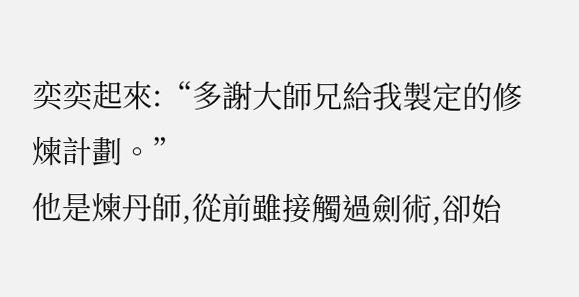奕奕起來:“多謝大師兄給我製定的修煉計劃。”
他是煉丹師,從前雖接觸過劍術,卻始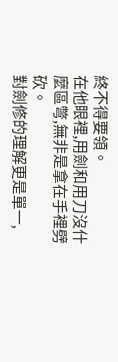終不得要領。
在他眼裡,用劍和用刀沒什麼區彆,無非是拿在手裡劈砍。
對劍修的理解更是單一,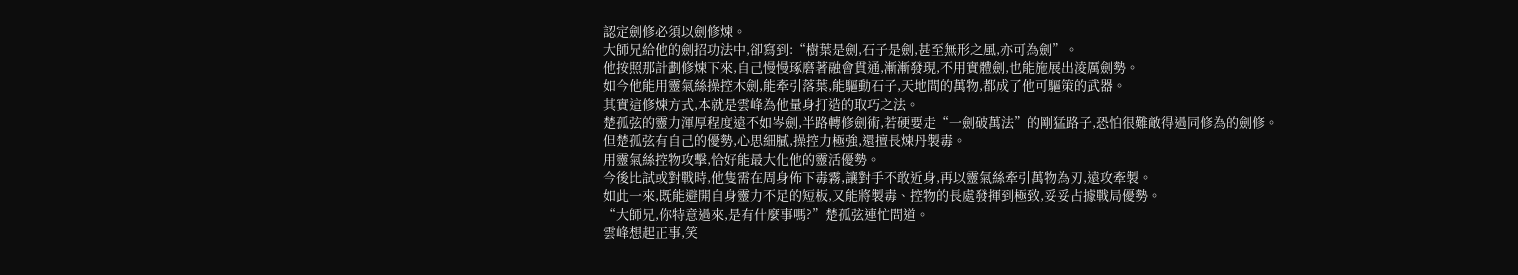認定劍修必須以劍修煉。
大師兄給他的劍招功法中,卻寫到:“樹葉是劍,石子是劍,甚至無形之風,亦可為劍”。
他按照那計劃修煉下來,自己慢慢琢磨著融會貫通,漸漸發現,不用實體劍,也能施展出淩厲劍勢。
如今他能用靈氣絲操控木劍,能牽引落葉,能驅動石子,天地間的萬物,都成了他可驅策的武器。
其實這修煉方式,本就是雲峰為他量身打造的取巧之法。
楚孤弦的靈力渾厚程度遠不如岑劍,半路轉修劍術,若硬要走“一劍破萬法”的剛猛路子,恐怕很難敵得過同修為的劍修。
但楚孤弦有自己的優勢,心思細膩,操控力極強,還擅長煉丹製毒。
用靈氣絲控物攻擊,恰好能最大化他的靈活優勢。
今後比試或對戰時,他隻需在周身佈下毒霧,讓對手不敢近身,再以靈氣絲牽引萬物為刃,遠攻牽製。
如此一來,既能避開自身靈力不足的短板,又能將製毒、控物的長處發揮到極致,妥妥占據戰局優勢。
“大師兄,你特意過來,是有什麼事嗎?”楚孤弦連忙問道。
雲峰想起正事,笑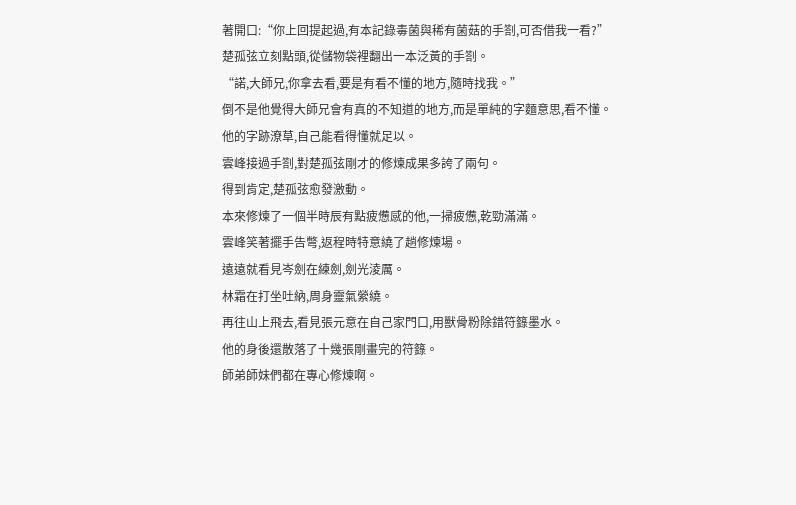著開口:“你上回提起過,有本記錄毒菌與稀有菌菇的手劄,可否借我一看?”
楚孤弦立刻點頭,從儲物袋裡翻出一本泛黃的手劄。
“諾,大師兄,你拿去看,要是有看不懂的地方,隨時找我。”
倒不是他覺得大師兄會有真的不知道的地方,而是單純的字麵意思,看不懂。
他的字跡潦草,自己能看得懂就足以。
雲峰接過手劄,對楚孤弦剛才的修煉成果多誇了兩句。
得到肯定,楚孤弦愈發激動。
本來修煉了一個半時辰有點疲憊感的他,一掃疲憊,乾勁滿滿。
雲峰笑著擺手告彆,返程時特意繞了趟修煉場。
遠遠就看見岑劍在練劍,劍光淩厲。
林霜在打坐吐納,周身靈氣縈繞。
再往山上飛去,看見張元意在自己家門口,用獸骨粉除錯符籙墨水。
他的身後還散落了十幾張剛畫完的符籙。
師弟師妹們都在專心修煉啊。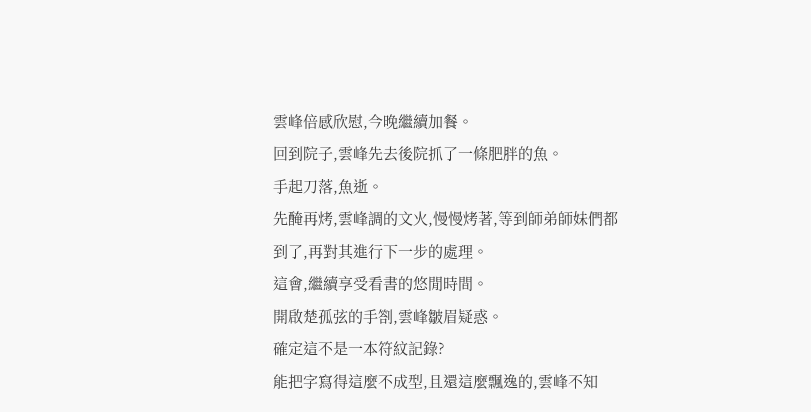雲峰倍感欣慰,今晚繼續加餐。
回到院子,雲峰先去後院抓了一條肥胖的魚。
手起刀落,魚逝。
先醃再烤,雲峰調的文火,慢慢烤著,等到師弟師妹們都到了,再對其進行下一步的處理。
這會,繼續享受看書的悠閒時間。
開啟楚孤弦的手劄,雲峰皺眉疑惑。
確定這不是一本符紋記錄?
能把字寫得這麼不成型,且還這麼飄逸的,雲峰不知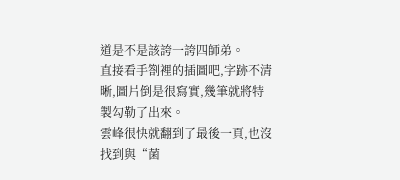道是不是該誇一誇四師弟。
直接看手劄裡的插圖吧,字跡不清晰,圖片倒是很寫實,幾筆就將特製勾勒了出來。
雲峰很快就翻到了最後一頁,也沒找到與“菌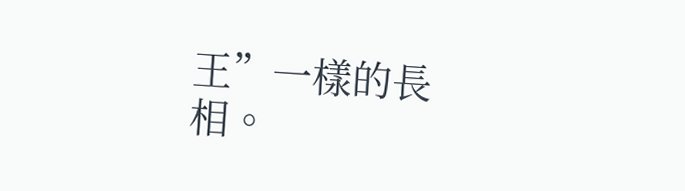王”一樣的長相。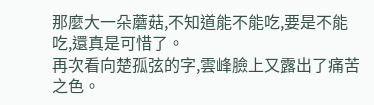那麼大一朵蘑菇,不知道能不能吃,要是不能吃,還真是可惜了。
再次看向楚孤弦的字,雲峰臉上又露出了痛苦之色。